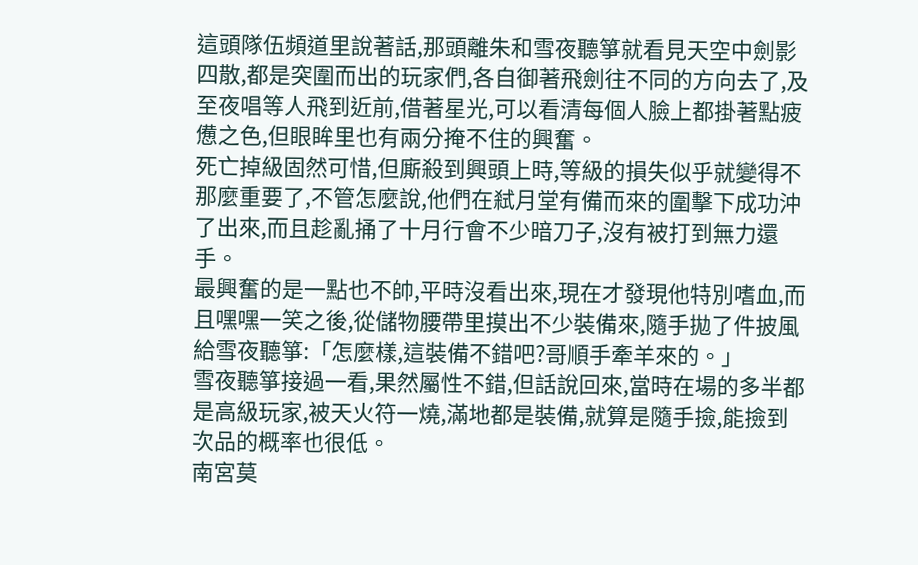這頭隊伍頻道里說著話,那頭離朱和雪夜聽箏就看見天空中劍影四散,都是突圍而出的玩家們,各自御著飛劍往不同的方向去了,及至夜唱等人飛到近前,借著星光,可以看清每個人臉上都掛著點疲憊之色,但眼眸里也有兩分掩不住的興奮。
死亡掉級固然可惜,但廝殺到興頭上時,等級的損失似乎就變得不那麼重要了,不管怎麼說,他們在弒月堂有備而來的圍擊下成功沖了出來,而且趁亂捅了十月行會不少暗刀子,沒有被打到無力還手。
最興奮的是一點也不帥,平時沒看出來,現在才發現他特別嗜血,而且嘿嘿一笑之後,從儲物腰帶里摸出不少裝備來,隨手拋了件披風給雪夜聽箏:「怎麼樣,這裝備不錯吧?哥順手牽羊來的。」
雪夜聽箏接過一看,果然屬性不錯,但話說回來,當時在場的多半都是高級玩家,被天火符一燒,滿地都是裝備,就算是隨手撿,能撿到次品的概率也很低。
南宮莫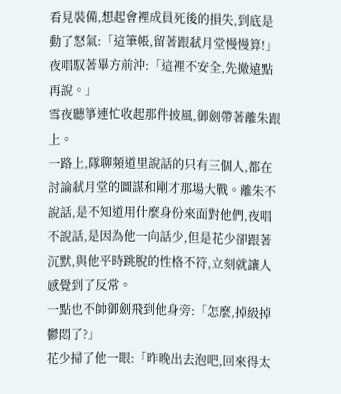看見裝備,想起會裡成員死後的損失,到底是動了怒氣:「這筆帳,留著跟弒月堂慢慢算!」
夜唱馭著畢方前沖:「這裡不安全,先撤遠點再說。」
雪夜聽箏連忙收起那件披風,御劍帶著離朱跟上。
一路上,隊聊頻道里說話的只有三個人,都在討論弒月堂的圖謀和剛才那場大戰。離朱不說話,是不知道用什麼身份來面對他們,夜唱不說話,是因為他一向話少,但是花少卻跟著沉默,與他平時跳脫的性格不符,立刻就讓人感覺到了反常。
一點也不帥御劍飛到他身旁:「怎麼,掉級掉鬱悶了?」
花少掃了他一眼:「昨晚出去泡吧,回來得太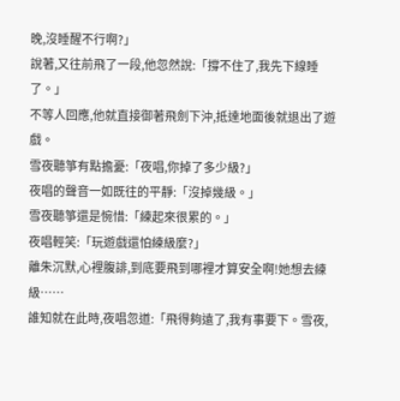晚,沒睡醒不行啊?」
說著,又往前飛了一段,他忽然說:「撐不住了,我先下線睡了。」
不等人回應,他就直接御著飛劍下沖,抵達地面後就退出了遊戲。
雪夜聽箏有點擔憂:「夜唱,你掉了多少級?」
夜唱的聲音一如既往的平靜:「沒掉幾級。」
雪夜聽箏還是惋惜:「練起來很累的。」
夜唱輕笑:「玩遊戲還怕練級麼?」
離朱沉默,心裡腹誹,到底要飛到哪裡才算安全啊!她想去練級……
誰知就在此時,夜唱忽道:「飛得夠遠了,我有事要下。雪夜,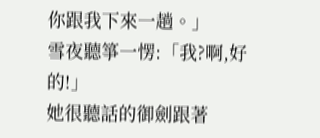你跟我下來一趟。」
雪夜聽箏一愣:「我?啊,好的!」
她很聽話的御劍跟著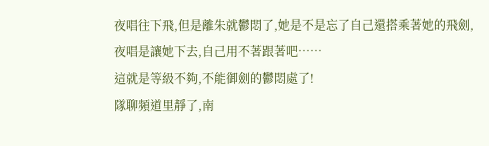夜唱往下飛,但是離朱就鬱悶了,她是不是忘了自己還搭乘著她的飛劍,夜唱是讓她下去,自己用不著跟著吧……
這就是等級不夠,不能御劍的鬱悶處了!
隊聊頻道里靜了,南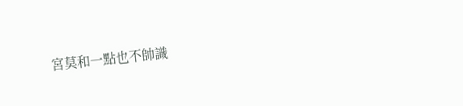宮莫和一點也不帥識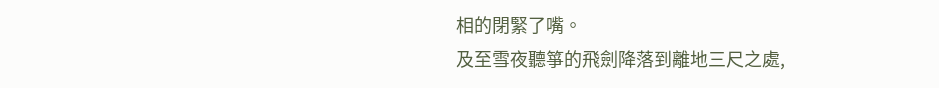相的閉緊了嘴。
及至雪夜聽箏的飛劍降落到離地三尺之處,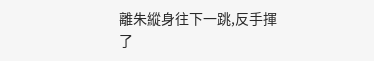離朱縱身往下一跳,反手揮了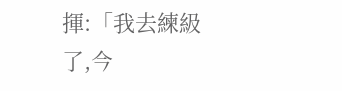揮:「我去練級了,今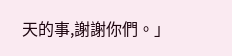天的事,謝謝你們。」